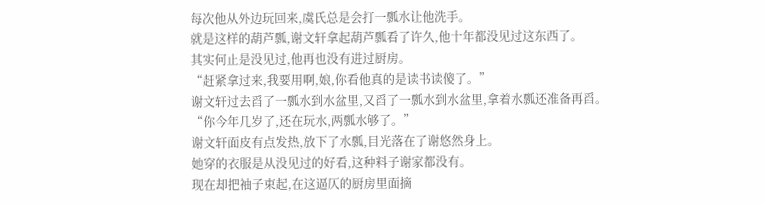每次他从外边玩回来,虞氏总是会打一瓢水让他洗手。
就是这样的葫芦瓢,谢文轩拿起葫芦瓢看了许久,他十年都没见过这东西了。
其实何止是没见过,他再也没有进过厨房。
“赶紧拿过来,我要用啊,娘,你看他真的是读书读傻了。”
谢文轩过去舀了一瓢水到水盆里,又舀了一瓢水到水盆里,拿着水瓢还准备再舀。
“你今年几岁了,还在玩水,两瓢水够了。”
谢文轩面皮有点发热,放下了水瓢,目光落在了谢悠然身上。
她穿的衣服是从没见过的好看,这种料子谢家都没有。
现在却把袖子束起,在这逼仄的厨房里面摘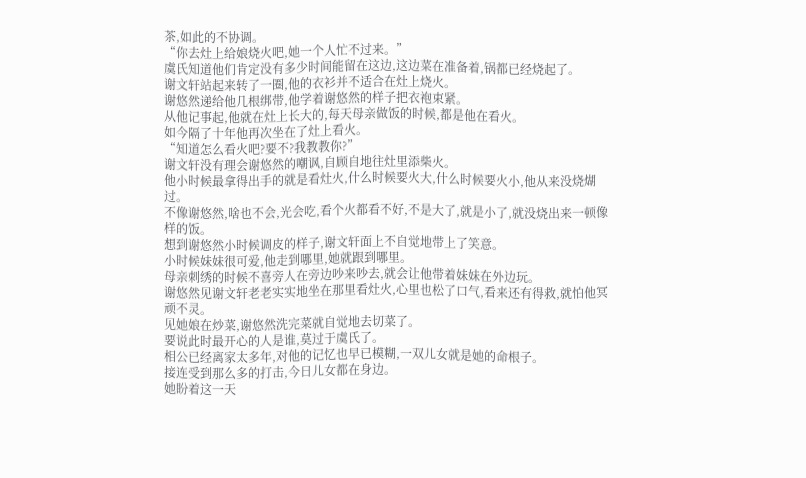茶,如此的不协调。
“你去灶上给娘烧火吧,她一个人忙不过来。”
虞氏知道他们肯定没有多少时间能留在这边,这边菜在准备着,锅都已经烧起了。
谢文轩站起来转了一圈,他的衣衫并不适合在灶上烧火。
谢悠然递给他几根绑带,他学着谢悠然的样子把衣袍束紧。
从他记事起,他就在灶上长大的,每天母亲做饭的时候,都是他在看火。
如今隔了十年他再次坐在了灶上看火。
“知道怎么看火吧?要不?我教教你?”
谢文轩没有理会谢悠然的嘲讽,自顾自地往灶里添柴火。
他小时候最拿得出手的就是看灶火,什么时候要火大,什么时候要火小,他从来没烧煳过。
不像谢悠然,啥也不会,光会吃,看个火都看不好,不是大了,就是小了,就没烧出来一顿像样的饭。
想到谢悠然小时候调皮的样子,谢文轩面上不自觉地带上了笑意。
小时候妹妹很可爱,他走到哪里,她就跟到哪里。
母亲刺绣的时候不喜旁人在旁边吵来吵去,就会让他带着妹妹在外边玩。
谢悠然见谢文轩老老实实地坐在那里看灶火,心里也松了口气,看来还有得救,就怕他冥顽不灵。
见她娘在炒菜,谢悠然洗完菜就自觉地去切菜了。
要说此时最开心的人是谁,莫过于虞氏了。
相公已经离家太多年,对他的记忆也早已模糊,一双儿女就是她的命根子。
接连受到那么多的打击,今日儿女都在身边。
她盼着这一天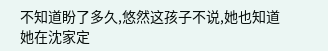不知道盼了多久,悠然这孩子不说,她也知道她在沈家定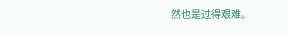然也是过得艰难。